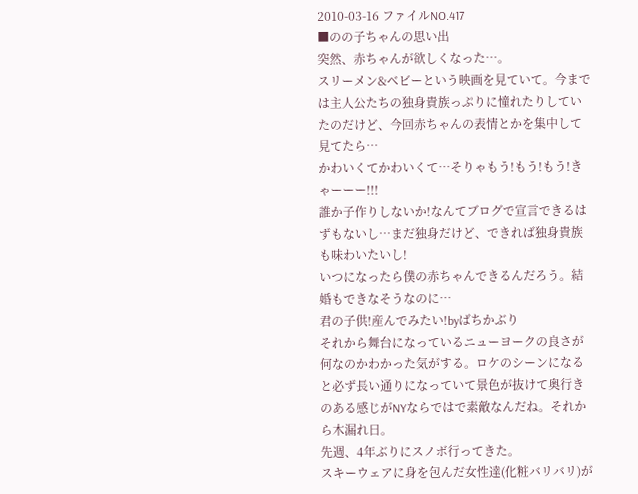2010-03-16 ファイルNO.417
■のの子ちゃんの思い出
突然、赤ちゃんが欲しくなった…。
スリーメン&ベビーという映画を見ていて。今までは主人公たちの独身貴族っぷりに憧れたりしていたのだけど、今回赤ちゃんの表情とかを集中して見てたら…
かわいくてかわいくて…そりゃもう!もう!もう!きゃーーー!!!
誰か子作りしないか!なんてブログで宣言できるはずもないし…まだ独身だけど、できれば独身貴族も味わいたいし!
いつになったら僕の赤ちゃんできるんだろう。結婚もできなそうなのに…
君の子供!産んでみたい!byばちかぶり
それから舞台になっているニューヨークの良さが何なのかわかった気がする。ロケのシーンになると必ず長い通りになっていて景色が抜けて奥行きのある感じがNYならではで素敵なんだね。それから木漏れ日。
先週、4年ぶりにスノボ行ってきた。
スキーウェアに身を包んだ女性達(化粧バリバリ)が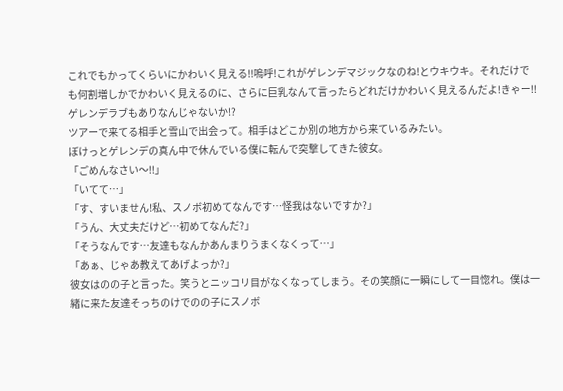これでもかってくらいにかわいく見える!!嗚呼!これがゲレンデマジックなのね!とウキウキ。それだけでも何割増しかでかわいく見えるのに、さらに巨乳なんて言ったらどれだけかわいく見えるんだよ!きゃー!!
ゲレンデラブもありなんじゃないか!?
ツアーで来てる相手と雪山で出会って。相手はどこか別の地方から来ているみたい。
ぼけっとゲレンデの真ん中で休んでいる僕に転んで突撃してきた彼女。
「ごめんなさい〜!!」
「いてて…」
「す、すいません!私、スノボ初めてなんです…怪我はないですか?」
「うん、大丈夫だけど…初めてなんだ?」
「そうなんです…友達もなんかあんまりうまくなくって…」
「あぁ、じゃあ教えてあげよっか?」
彼女はのの子と言った。笑うとニッコリ目がなくなってしまう。その笑顔に一瞬にして一目惚れ。僕は一緒に来た友達そっちのけでのの子にスノボ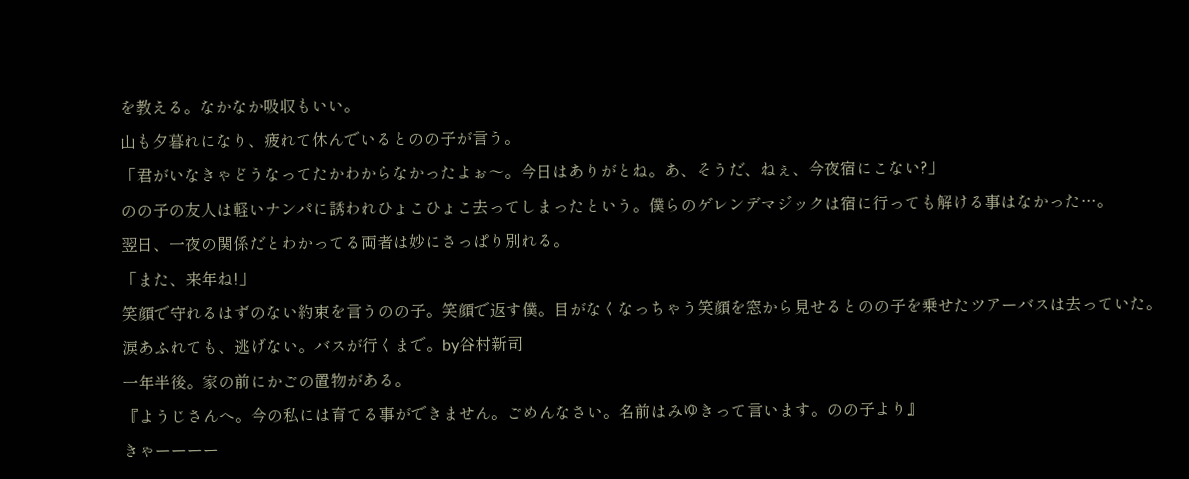を教える。なかなか吸収もいい。
山も夕暮れになり、疲れて休んでいるとのの子が言う。
「君がいなきゃどうなってたかわからなかったよぉ〜。今日はありがとね。あ、そうだ、ねぇ、今夜宿にこない?」
のの子の友人は軽いナンパに誘われひょこひょこ去ってしまったという。僕らのゲレンデマジックは宿に行っても解ける事はなかった…。
翌日、一夜の関係だとわかってる両者は妙にさっぱり別れる。
「また、来年ね!」
笑顔で守れるはずのない約束を言うのの子。笑顔で返す僕。目がなくなっちゃう笑顔を窓から見せるとのの子を乗せたツアーバスは去っていた。
涙あふれても、逃げない。バスが行くまで。by谷村新司
一年半後。家の前にかごの置物がある。
『ようじさんへ。今の私には育てる事ができません。ごめんなさい。名前はみゆきって言います。のの子より』
きゃーーーー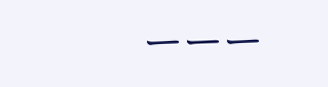ーーー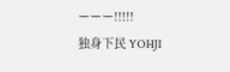ーーー!!!!!
独身下民 YOHJI